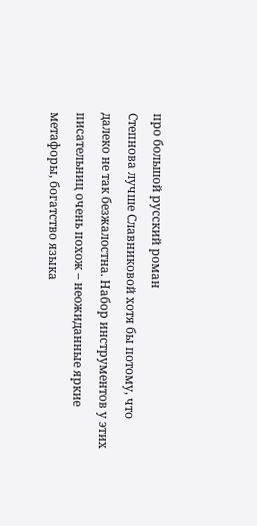про большой русский роман
Степнова лучше Славниковой хотя бы потому, что далеко не так безжалостна. Набор инструментов у этих писательниц очень похож – неожиданные яркие метафоры, богатство языка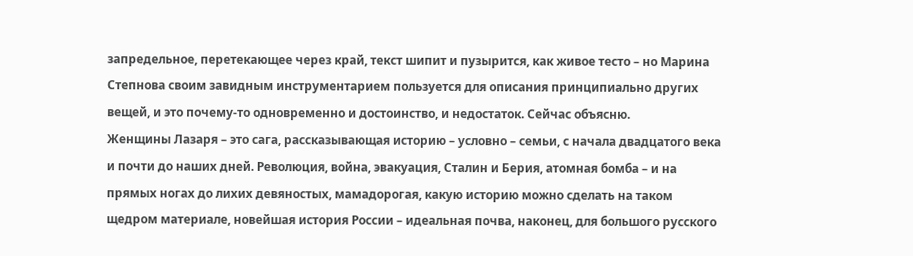запредельное, перетекающее через край, текст шипит и пузырится, как живое тесто – но Марина Степнова своим завидным инструментарием пользуется для описания принципиально других вещей, и это почему-то одновременно и достоинство, и недостаток. Сейчас объясню.
Женщины Лазаря – это сага, рассказывающая историю – условно – семьи, с начала двадцатого века и почти до наших дней. Революция, война, эвакуация, Сталин и Берия, атомная бомба – и на прямых ногах до лихих девяностых, мамадорогая, какую историю можно сделать на таком щедром материале, новейшая история России – идеальная почва, наконец, для большого русского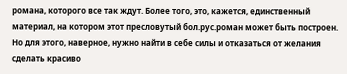романа, которого все так ждут. Более того, это, кажется, единственный материал, на котором этот пресловутый бол.рус.роман может быть построен. Но для этого, наверное, нужно найти в себе силы и отказаться от желания сделать красиво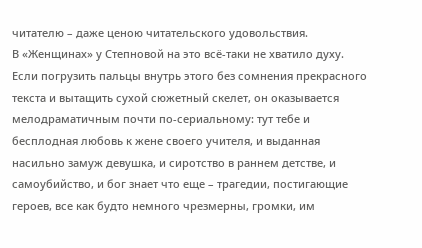читателю – даже ценою читательского удовольствия.
В «Женщинах» у Степновой на это всё-таки не хватило духу. Если погрузить пальцы внутрь этого без сомнения прекрасного текста и вытащить сухой сюжетный скелет, он оказывается мелодраматичным почти по-сериальному: тут тебе и бесплодная любовь к жене своего учителя, и выданная насильно замуж девушка, и сиротство в раннем детстве, и самоубийство, и бог знает что еще – трагедии, постигающие героев, все как будто немного чрезмерны, громки, им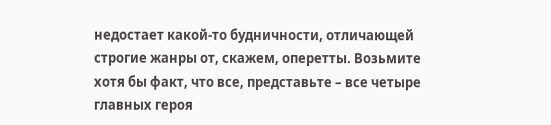недостает какой-то будничности, отличающей строгие жанры от, скажем, оперетты. Возьмите хотя бы факт, что все, представьте – все четыре главных героя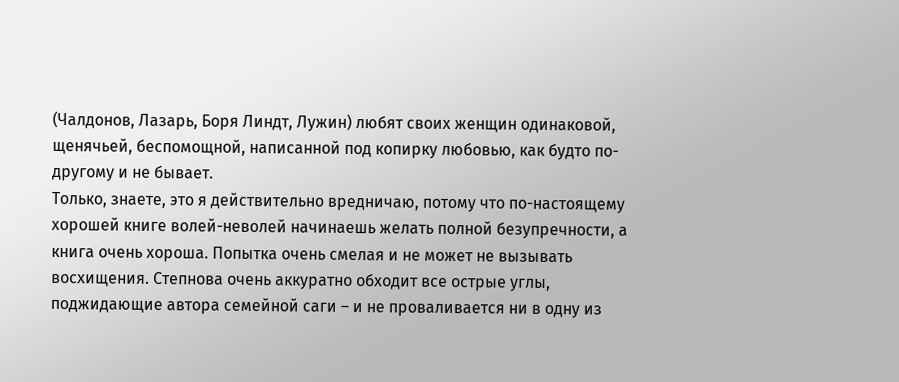(Чалдонов, Лазарь, Боря Линдт, Лужин) любят своих женщин одинаковой, щенячьей, беспомощной, написанной под копирку любовью, как будто по-другому и не бывает.
Только, знаете, это я действительно вредничаю, потому что по-настоящему хорошей книге волей-неволей начинаешь желать полной безупречности, а книга очень хороша. Попытка очень смелая и не может не вызывать восхищения. Степнова очень аккуратно обходит все острые углы, поджидающие автора семейной саги – и не проваливается ни в одну из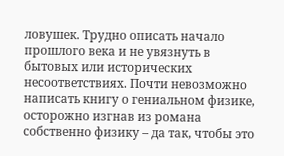ловушек. Трудно описать начало прошлого века и не увязнуть в бытовых или исторических несоответствиях. Почти невозможно написать книгу о гениальном физике, осторожно изгнав из романа собственно физику – да так, чтобы это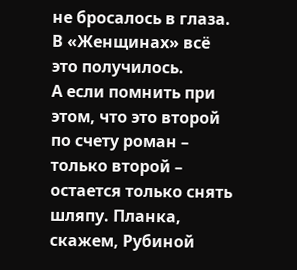не бросалось в глаза. В «Женщинах» всё это получилось.
А если помнить при этом, что это второй по счету роман – только второй – остается только снять шляпу. Планка, скажем, Рубиной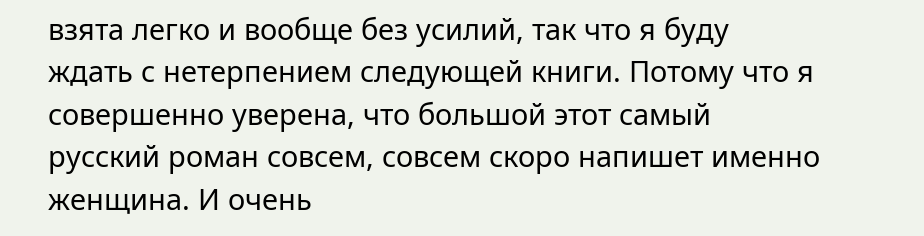взята легко и вообще без усилий, так что я буду ждать с нетерпением следующей книги. Потому что я совершенно уверена, что большой этот самый русский роман совсем, совсем скоро напишет именно женщина. И очень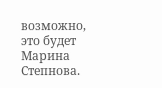возможно, это будет Марина Степнова.